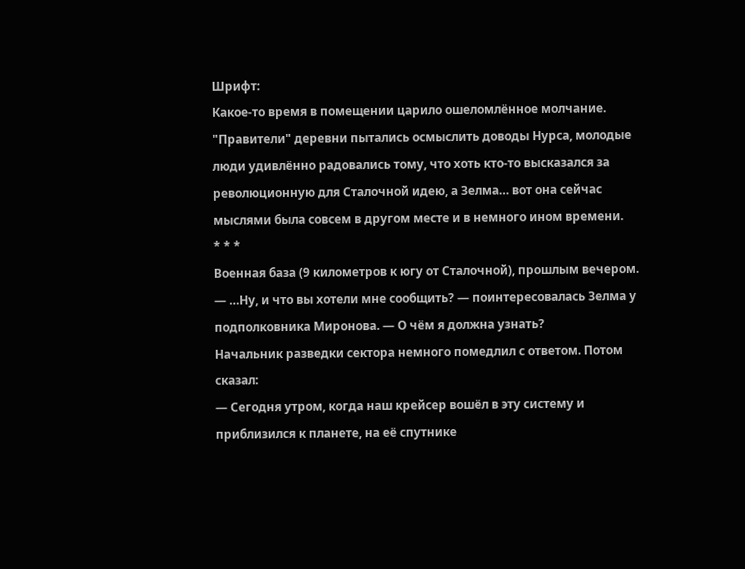Шрифт:
Какое-то время в помещении царило ошеломлённое молчание. "Правители" деревни пытались осмыслить доводы Нурса, молодые люди удивлённо радовались тому, что хоть кто-то высказался за революционную для Сталочной идею, а Зелма… вот она сейчас мыслями была совсем в другом месте и в немного ином времени.
* * *
Военная база (9 километров к югу от Сталочной), прошлым вечером.
— …Ну, и что вы хотели мне сообщить? — поинтересовалась Зелма у подполковника Миронова. — О чём я должна узнать?
Начальник разведки сектора немного помедлил с ответом. Потом сказал:
— Сегодня утром, когда наш крейсер вошёл в эту систему и приблизился к планете, на её спутнике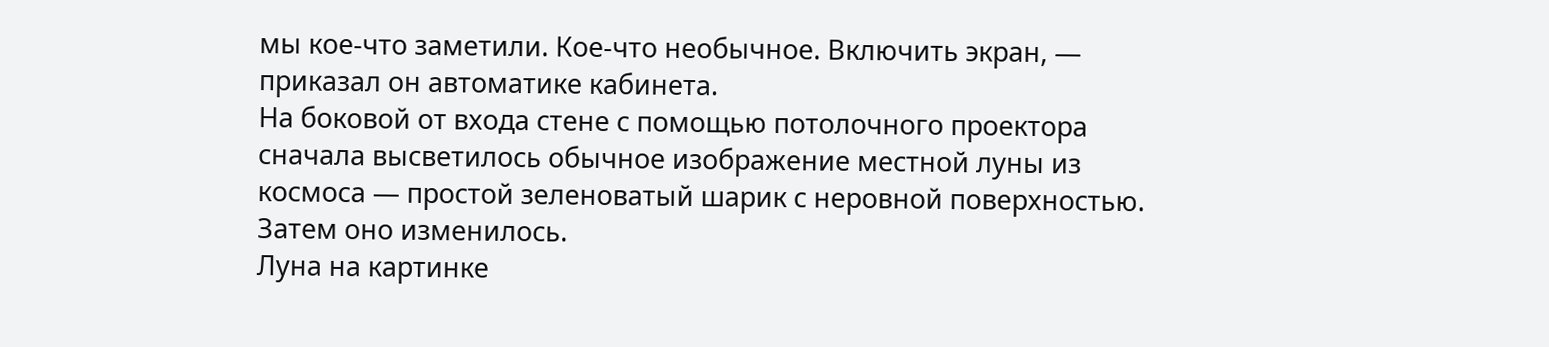мы кое-что заметили. Кое-что необычное. Включить экран, — приказал он автоматике кабинета.
На боковой от входа стене с помощью потолочного проектора сначала высветилось обычное изображение местной луны из космоса — простой зеленоватый шарик с неровной поверхностью. Затем оно изменилось.
Луна на картинке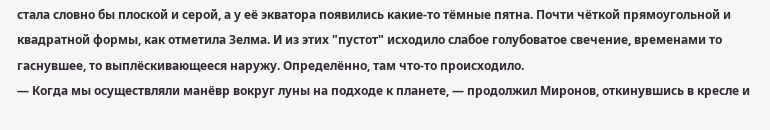стала словно бы плоской и серой, а у её экватора появились какие-то тёмные пятна. Почти чёткой прямоугольной и квадратной формы, как отметила Зелма. И из этих "пустот" исходило слабое голубоватое свечение, временами то гаснувшее, то выплёскивающееся наружу. Определённо, там что-то происходило.
— Когда мы осуществляли манёвр вокруг луны на подходе к планете, — продолжил Миронов, откинувшись в кресле и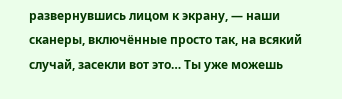развернувшись лицом к экрану, — наши сканеры, включённые просто так, на всякий случай, засекли вот это… Ты уже можешь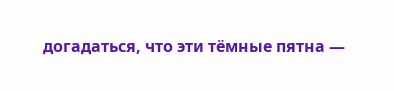догадаться, что эти тёмные пятна —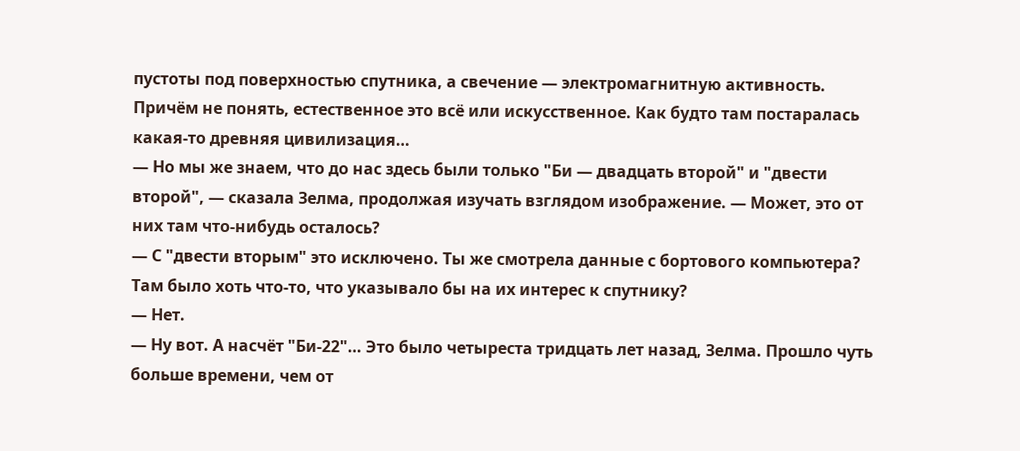пустоты под поверхностью спутника, а свечение — электромагнитную активность. Причём не понять, естественное это всё или искусственное. Как будто там постаралась какая-то древняя цивилизация…
— Но мы же знаем, что до нас здесь были только "Би — двадцать второй" и "двести второй", — сказала Зелма, продолжая изучать взглядом изображение. — Может, это от них там что-нибудь осталось?
— С "двести вторым" это исключено. Ты же смотрела данные с бортового компьютера? Там было хоть что-то, что указывало бы на их интерес к спутнику?
— Нет.
— Ну вот. А насчёт "Би-22"… Это было четыреста тридцать лет назад, Зелма. Прошло чуть больше времени, чем от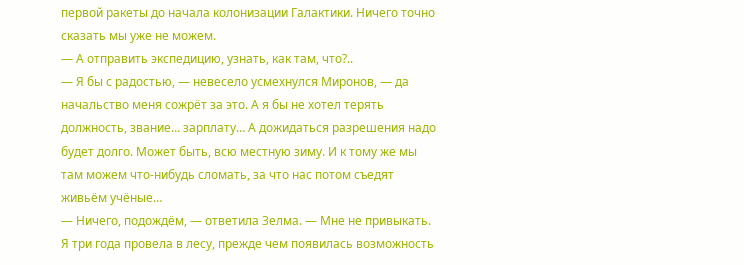первой ракеты до начала колонизации Галактики. Ничего точно сказать мы уже не можем.
— А отправить экспедицию, узнать, как там, что?..
— Я бы с радостью, — невесело усмехнулся Миронов, — да начальство меня сожрёт за это. А я бы не хотел терять должность, звание… зарплату… А дожидаться разрешения надо будет долго. Может быть, всю местную зиму. И к тому же мы там можем что-нибудь сломать, за что нас потом съедят живьём учёные…
— Ничего, подождём, — ответила Зелма. — Мне не привыкать. Я три года провела в лесу, прежде чем появилась возможность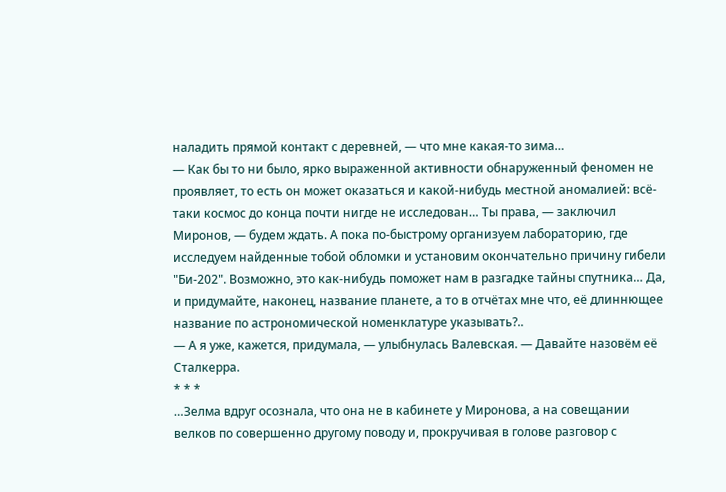наладить прямой контакт с деревней, — что мне какая-то зима…
— Как бы то ни было, ярко выраженной активности обнаруженный феномен не проявляет, то есть он может оказаться и какой-нибудь местной аномалией: всё-таки космос до конца почти нигде не исследован… Ты права, — заключил Миронов, — будем ждать. А пока по-быстрому организуем лабораторию, где исследуем найденные тобой обломки и установим окончательно причину гибели "Би-202". Возможно, это как-нибудь поможет нам в разгадке тайны спутника… Да, и придумайте, наконец, название планете, а то в отчётах мне что, её длиннющее название по астрономической номенклатуре указывать?..
— А я уже, кажется, придумала, — улыбнулась Валевская. — Давайте назовём её Сталкерра.
* * *
…Зелма вдруг осознала, что она не в кабинете у Миронова, а на совещании велков по совершенно другому поводу и, прокручивая в голове разговор с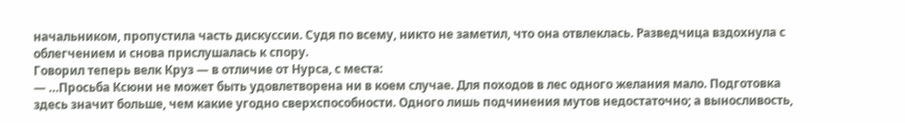начальником, пропустила часть дискуссии. Судя по всему, никто не заметил, что она отвлеклась. Разведчица вздохнула с облегчением и снова прислушалась к спору.
Говорил теперь велк Круз — в отличие от Нурса, с места:
— …Просьба Ксюни не может быть удовлетворена ни в коем случае. Для походов в лес одного желания мало. Подготовка здесь значит больше, чем какие угодно сверхспособности. Одного лишь подчинения мутов недостаточно; а выносливость,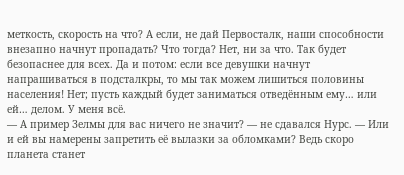меткость, скорость на что? А если, не дай Первосталк, наши способности внезапно начнут пропадать? Что тогда? Нет, ни за что. Так будет безопаснее для всех. Да и потом: если все девушки начнут напрашиваться в подсталкры, то мы так можем лишиться половины населения! Нет; пусть каждый будет заниматься отведённым ему… или ей… делом. У меня всё.
— А пример Зелмы для вас ничего не значит? — не сдавался Нурс. — Или и ей вы намерены запретить её вылазки за обломками? Ведь скоро планета станет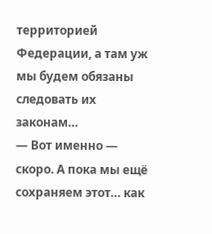территорией Федерации, а там уж мы будем обязаны следовать их законам…
— Вот именно — скоро. А пока мы ещё сохраняем этот… как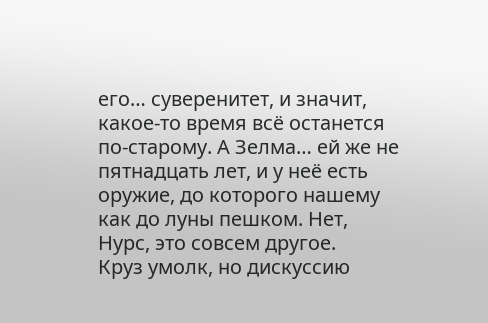его… суверенитет, и значит, какое-то время всё останется по-старому. А Зелма… ей же не пятнадцать лет, и у неё есть оружие, до которого нашему как до луны пешком. Нет, Нурс, это совсем другое.
Круз умолк, но дискуссию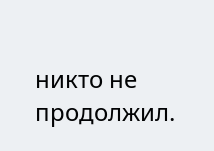никто не продолжил.